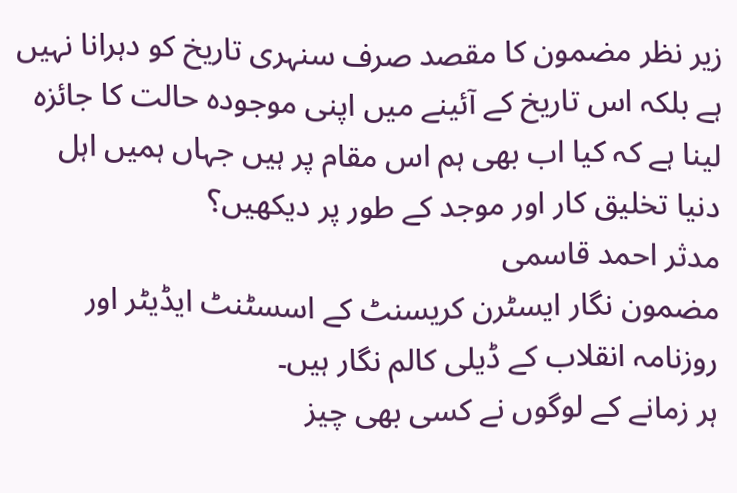زیر نظر مضمون کا مقصد صرف سنہری تاریخ کو دہرانا نہیں ہے بلکہ اس تاریخ کے آئینے میں اپنی موجودہ حالت کا جائزہ لینا ہے کہ کیا اب بھی ہم اس مقام پر ہیں جہاں ہمیں اہل دنیا تخلیق کار اور موجد کے طور پر دیکھیں؟
مدثر احمد قاسمی
مضمون نگار ایسٹرن کریسنٹ کے اسسٹنٹ ایڈیٹر اور روزنامہ انقلاب کے ڈیلی کالم نگار ہیں۔
ہر زمانے کے لوگوں نے کسی بھی چیز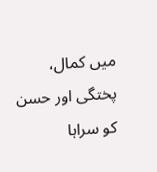میں کمال، پختگی اور حسن کو سراہا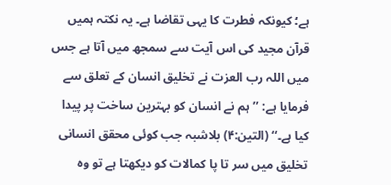ہے؛ کیونکہ فطرت کا یہی تقاضا ہے۔ یہ نکتہ ہمیں قرآن مجید کی اس آیت سے سمجھ میں آتا ہے جس میں اللہ رب العزت نے تخلیق انسان کے تعلق سے فرمایا ہے: ’’ہم نے انسان کو بہترین ساخت پر پیدا کیا ہے۔‘‘ (التین:۴) بلاشبہ جب کوئی محقق انسانی تخلیق میں سر تا پا کمالات کو دیکھتا ہے تو وہ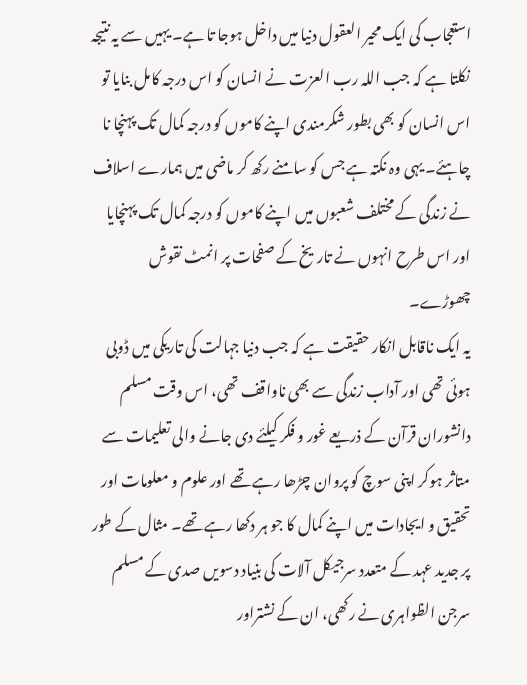استعجاب کی ایک محیر العقول دنیا میں داخل ہوجا تا ہے۔ یہیں سے یہ نتیجہ نکلتا ہے کہ جب اللہ رب العزت نے انسان کو اس درجہ کامل بنایا تو اس انسان کو بھی بطور شکرمندی اپنے کاموں کو درجہ کمال تک پہنچا نا چاہئے۔ یہی وہ نکتہ ہے جس کو سامنے رکھ کر ماضی میں ہمارے اسلاف نے زندگی کے مختلف شعبوں میں اپنے کاموں کو درجہ کمال تک پہنچایا اور اس طرح انہوں نے تاریخ کے صفحات پر انمٹ نقوش چھوڑے۔
یہ ایک ناقابل انکار حقیقت ہے کہ جب دنیا جہالت کی تاریکی میں ڈوبی ہوئی تھی اور آداب زندگی سے بھی ناواقف تھی، اس وقت مسلم دانشوران قرآن کے ذریعے غور و فکر کیلئے دی جانے والی تعلیمات سے متاثر ہوکر اپنی سوچ کو پروان چڑھا رہے تھے اور علوم و معلومات اور تحقیق و ایجادات میں اپنے کمال کا جو ہر دکھا رہے تھے۔ مثال کے طور پر جدید عہد کے متعدد سرجیکل آلات کی بنیاد دسویں صدی کے مسلم سرجن الظواہری نے رکھی، ان کے نشتراور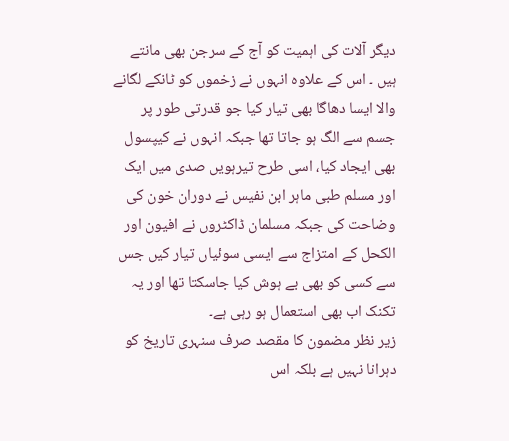دیگر آلات کی اہمیت کو آج کے سرجن بھی مانتے ہیں ۔ اس کے علاوہ انہوں نے زخموں کو ٹانکے لگانے والا ایسا دھاگا بھی تیار کیا جو قدرتی طور پر جسم سے الگ ہو جاتا تھا جبکہ انہوں نے کیپسول بھی ایجاد کیا، اسی طرح تیرہویں صدی میں ایک اور مسلم طبی ماہر ابن نفیس نے دوران خون کی وضاحت کی جبکہ مسلمان ڈاکٹروں نے افیون اور الکحل کے امتزاج سے ایسی سوئیاں تیار کیں جس سے کسی کو بھی بے ہوش کیا جاسکتا تھا اور یہ تکنک اب بھی استعمال ہو رہی ہے۔
زیر نظر مضمون کا مقصد صرف سنہری تاریخ کو دہرانا نہیں ہے بلکہ اس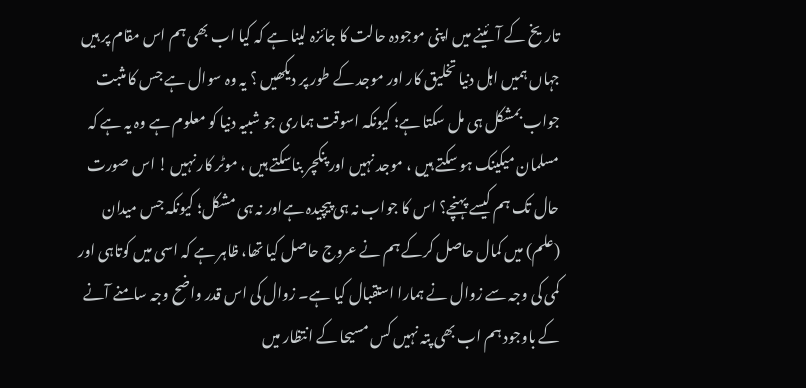تاریخ کے آئینے میں اپنی موجودہ حالت کا جائزہ لینا ہے کہ کیا اب بھی ہم اس مقام پر ہیں جہاں ہمیں اہل دنیا تخلیق کار اور موجد کے طور پر دیکھیں ؟ یہ وہ سوال ہے جس کا مثبت جواب بمشکل ہی مل سکتا ہے؛ کیونکہ اسوقت ہماری جو شبیہ دنیا کو معلوم ہے وہ یہ ہے کہ مسلمان میکینک ہو سکتے ہیں ، موجد نہیں اور پنکچر بناسکتے ہیں ، موٹر کار نہیں ! اس صورت حال تک ہم کیسے پہنچے؟ اس کا جواب نہ ہی پیچیدہ ہےاور نہ ہی مشکل؛ کیونکہ جس میدان (علم) میں کمال حاصل کرکے ہم نے عروج حاصل کیا تھا، ظاہر ہے کہ اسی میں کوتاہی اور کمی کی وجہ سے زوال نے ہمارا استقبال کیا ہے۔ زوال کی اس قدر واضح وجہ سامنے آنے کے باوجود ہم اب بھی پتہ نہیں کس مسیحا کے انتظار میں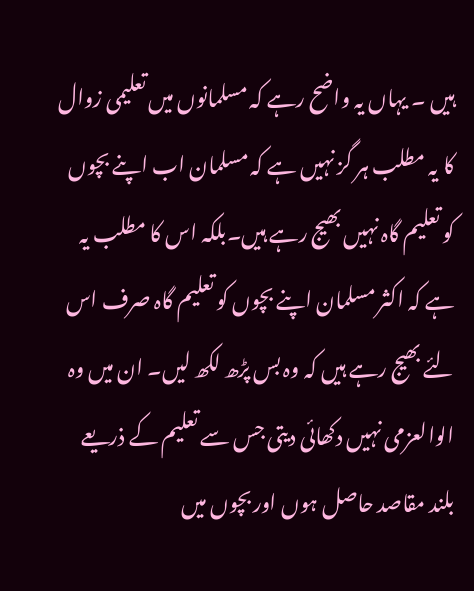ہیں ۔ یہاں یہ واضح رہے کہ مسلمانوں میں تعلیمی زوال کا یہ مطلب ہر گز نہیں ہے کہ مسلمان اب اپنے بچوں کو تعلیم گاہ نہیں بھیج رہے ہیں۔بلکہ اس کا مطلب یہ ہے کہ اکثر مسلمان اپنے بچوں کو تعلیم گاہ صرف اس لئے بھیج رہے ہیں کہ وہ بس پڑھ لکھ لیں۔ ان میں وہ الوالعزمی نہیں دکھائی دیتی جس سے تعلیم کے ذریعے بلند مقاصد حاصل ہوں اور بچوں میں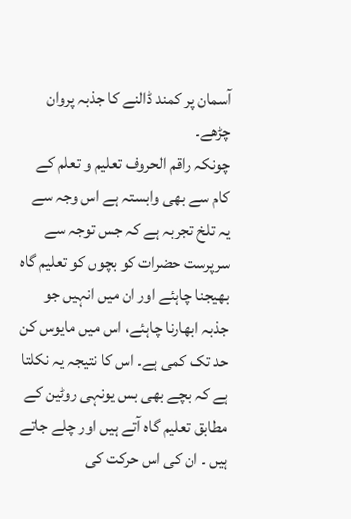آسمان پر کمند ڈالنے کا جذبہ پروان چڑھے۔
چونکہ راقم الحروف تعلیم و تعلم کے کام سے بھی وابستہ ہے اس وجہ سے یہ تلخ تجربہ ہے کہ جس توجہ سے سرپرست حضرات کو بچوں کو تعلیم گاہ بھیجنا چاہئے اور ان میں انہیں جو جذبہ ابھارنا چاہئے، اس میں مایوس کن حد تک کمی ہے۔ اس کا نتیجہ یہ نکلتا ہے کہ بچے بھی بس یونہی روٹین کے مطابق تعلیم گاہ آتے ہیں اور چلے جاتے ہیں ۔ ان کی اس حرکت کی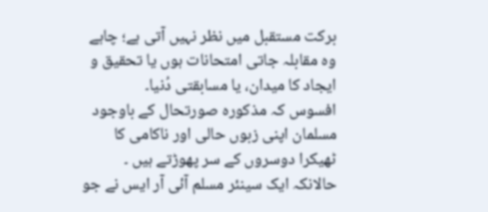برکت مستقبل میں نظر نہیں آتی ہے؛ چاہے وہ مقابلہ جاتی امتحانات ہوں یا تحقیق و ایجاد کا میدان، یا مسابقتی دُنیا۔
افسوس کہ مذکورہ صورتحال کے باوجود مسلمان اپنی زبوں حالی اور ناکامی کا ٹھیکرا دوسروں کے سر پھوڑتے ہیں ۔ حالانکہ ایک سینئر مسلم آئی آر ایس نے جو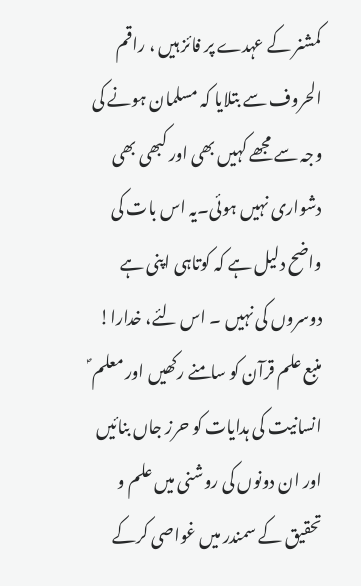کمشنر کے عہدے پر فائز ہیں ، راقم الحروف سے بتلایا کہ مسلمان ہونے کی وجہ سے مجھے کہیں بھی اور کبھی بھی دشواری نہیں ہوئی۔یہ اس بات کی واضح دلیل ہے کہ کوتاہی اپنی ہے دوسروں کی نہیں ۔ اس لئے، خدارا! منبع علم قرآن کو سامنے رکھیں اور معلم ؐ انسانیت کی ہدایات کو حرز جاں بنائیں اور ان دونوں کی روشنی میں علم و تحقیق کے سمندر میں غواصی کرکے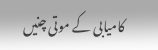کامیابی کے موتی چنیں